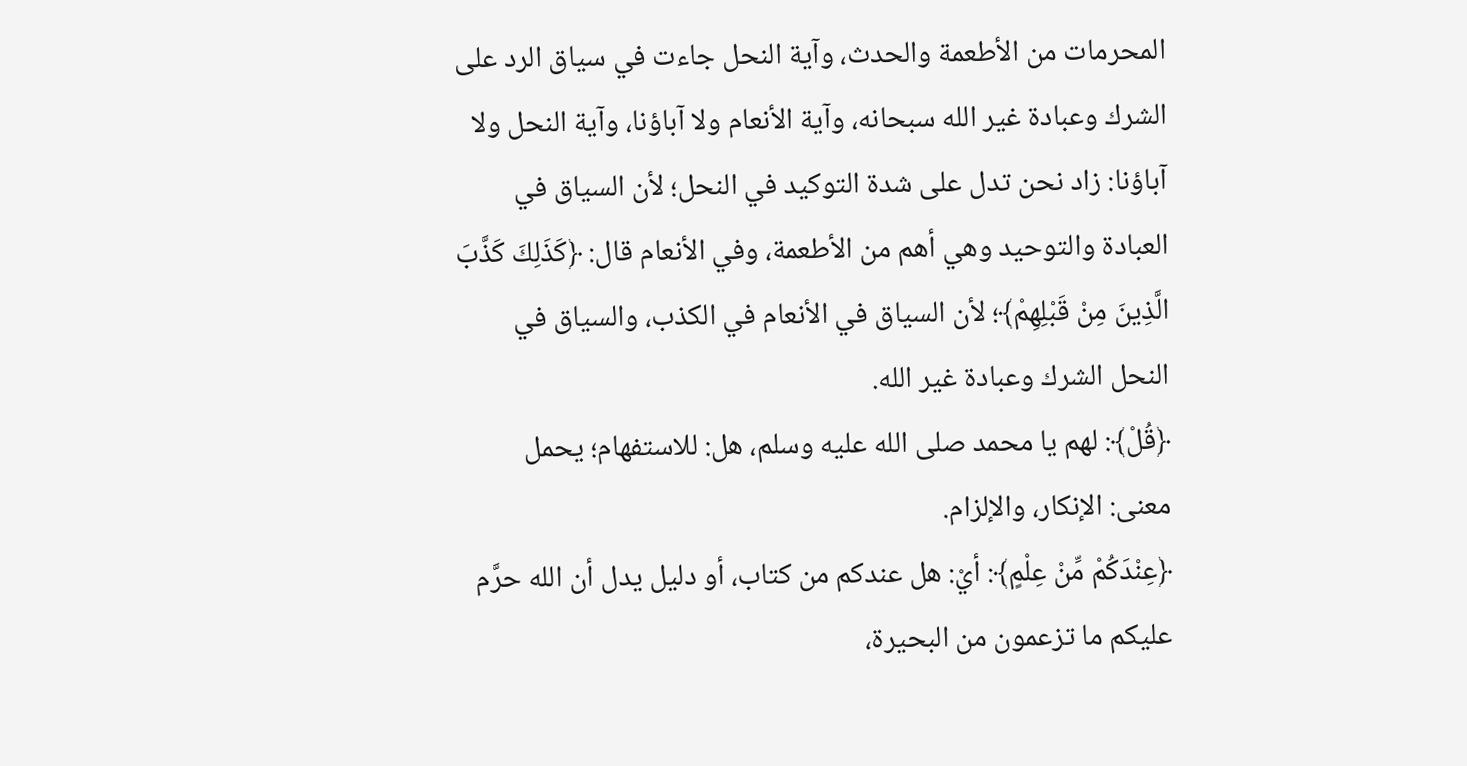المحرمات من الأطعمة والحدث، وآية النحل جاءت في سياق الرد على الشرك وعبادة غير الله سبحانه، وآية الأنعام ولا آباؤنا، وآية النحل ولا آباؤنا: زاد نحن تدل على شدة التوكيد في النحل؛ لأن السياق في العبادة والتوحيد وهي أهم من الأطعمة، وفي الأنعام قال: ﴿كَذَلِكَ كَذَّبَ الَّذِينَ مِنْ قَبْلِهِمْ﴾؛ لأن السياق في الأنعام في الكذب، والسياق في النحل الشرك وعبادة غير الله.
﴿قُلْ﴾: لهم يا محمد صلى الله عليه وسلم، هل: للاستفهام؛ يحمل معنى: الإنكار، والإلزام.
﴿عِنْدَكُمْ مِّنْ عِلْمٍ﴾: أيْ: هل عندكم من كتاب، أو دليل يدل أن الله حرَّم عليكم ما تزعمون من البحيرة،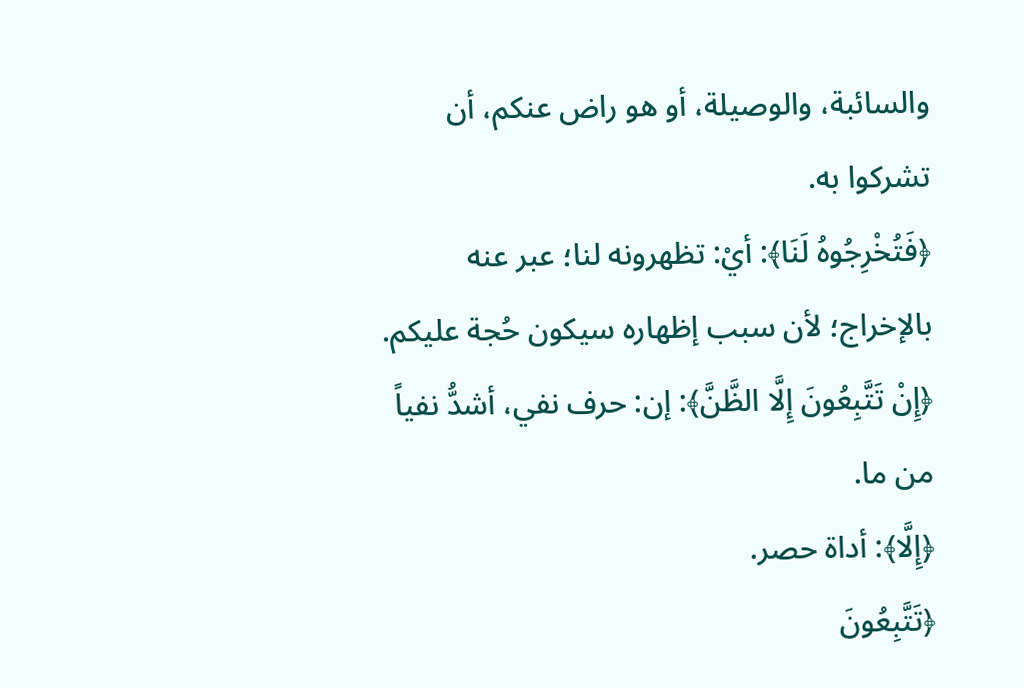والسائبة، والوصيلة، أو هو راض عنكم، أن تشركوا به.
﴿فَتُخْرِجُوهُ لَنَا﴾: أيْ: تظهرونه لنا؛ عبر عنه بالإخراج؛ لأن سبب إظهاره سيكون حُجة عليكم.
﴿إِنْ تَتَّبِعُونَ إِلَّا الظَّنَّ﴾: إن: حرف نفي، أشدُّ نفياً من ما.
﴿إِلَّا﴾: أداة حصر.
﴿تَتَّبِعُونَ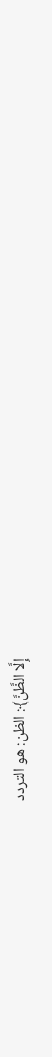إِلَّا الظَّنَّ﴾: الظن: هو التردد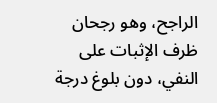الراجح، وهو رجحان ظرف الإثبات على النفي، دون بلوغ درجة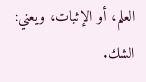العلم، أو الإثبات، ويعني: الشك.